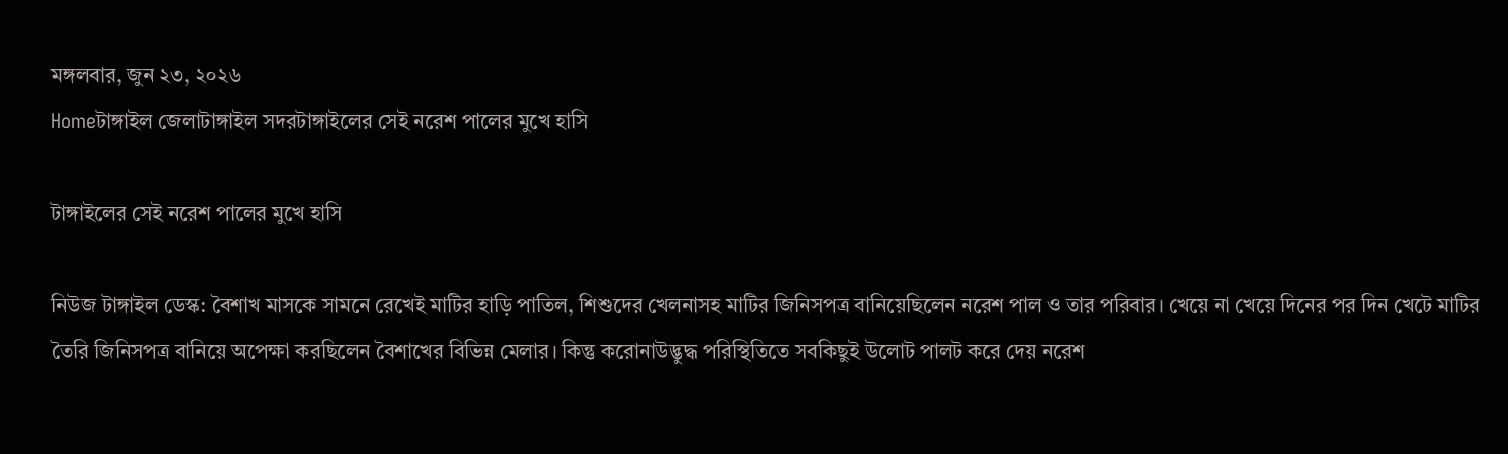মঙ্গলবার, জুন ২৩, ২০২৬
Homeটাঙ্গাইল জেলাটাঙ্গাইল সদরটাঙ্গাইলের সেই নরেশ পালের মুখে হাসি

টাঙ্গাইলের সেই নরেশ পালের মুখে হাসি

নিউজ টাঙ্গাইল ডেস্ক: বৈশাখ মাসকে সামনে রেখেই মাটির হাড়ি পাতিল, শিশুদের খেলনাসহ মাটির জিনিসপত্র বানিয়েছিলেন নরেশ পাল ও তার পরিবার। খেয়ে না খেয়ে দিনের পর দিন খেটে মাটির তৈরি জিনিসপত্র বানিয়ে অপেক্ষা করছিলেন বৈশাখের বিভিন্ন মেলার। কিন্তু করোনাউদ্ভুদ্ধ পরিস্থিতিতে সবকিছুই উলোট পালট করে দেয় নরেশ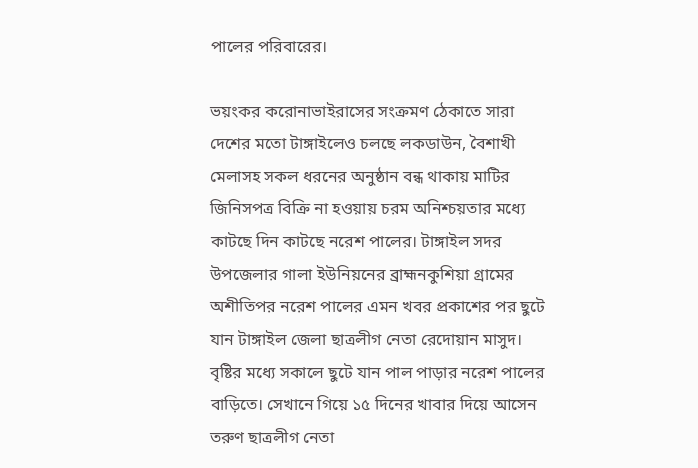পালের পরিবারের।

ভয়ংকর করোনাভাইরাসের সংক্রমণ ঠেকাতে সারা দেশের মতো টাঙ্গাইলেও চলছে লকডাউন, বৈশাখী মেলাসহ সকল ধরনের অনুষ্ঠান বন্ধ থাকায় মাটির জিনিসপত্র বিক্রি না হওয়ায় চরম অনিশ্চয়তার মধ্যে কাটছে দিন কাটছে নরেশ পালের। টাঙ্গাইল সদর উপজেলার গালা ইউনিয়নের ব্রাহ্মনকুশিয়া গ্রামের অশীতিপর নরেশ পালের এমন খবর প্রকাশের পর ছুটে যান টাঙ্গাইল জেলা ছাত্রলীগ নেতা রেদোয়ান মাসুদ। বৃষ্টির মধ্যে সকালে ছুটে যান পাল পাড়ার নরেশ পালের বাড়িতে। সেখানে গিয়ে ১৫ দিনের খাবার দিয়ে আসেন তরুণ ছাত্রলীগ নেতা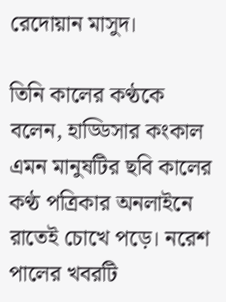রেদোয়ান মাসুদ।

তিনি কালের কণ্ঠকে বলেন, হাড্ডিসার কংকাল এমন মানুষটির ছবি কালের কণ্ঠ পত্রিকার অনলাইনে রাতেই চোখে পড়ে। নরেশ পালের খবরটি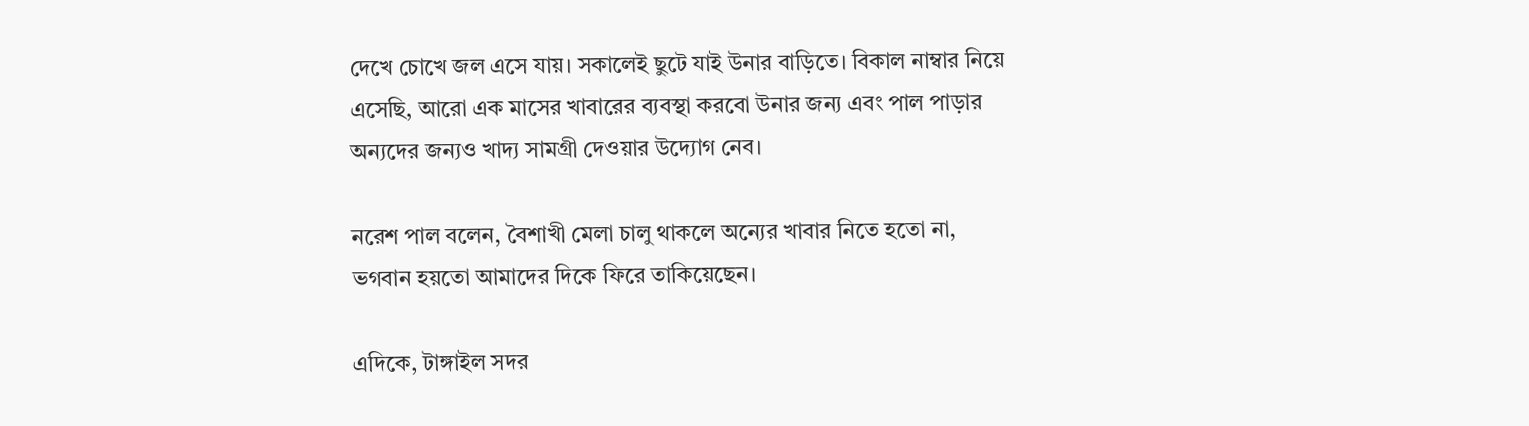দেখে চোখে জল এসে যায়। সকালেই ছুটে যাই উনার বাড়িতে। বিকাল নাম্বার নিয়ে এসেছি, আরো এক মাসের খাবারের ব্যবস্থা করবো উনার জন্য এবং পাল পাড়ার অন্যদের জন্যও খাদ্য সামগ্রী দেওয়ার উদ্যোগ নেব।

নরেশ পাল বলেন, বৈশাখী মেলা চালু থাকলে অন্যের খাবার নিতে হতো না, ভগবান হয়তো আমাদের দিকে ফিরে তাকিয়েছেন।

এদিকে, টাঙ্গাইল সদর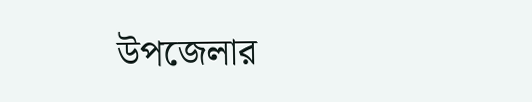উপজেলার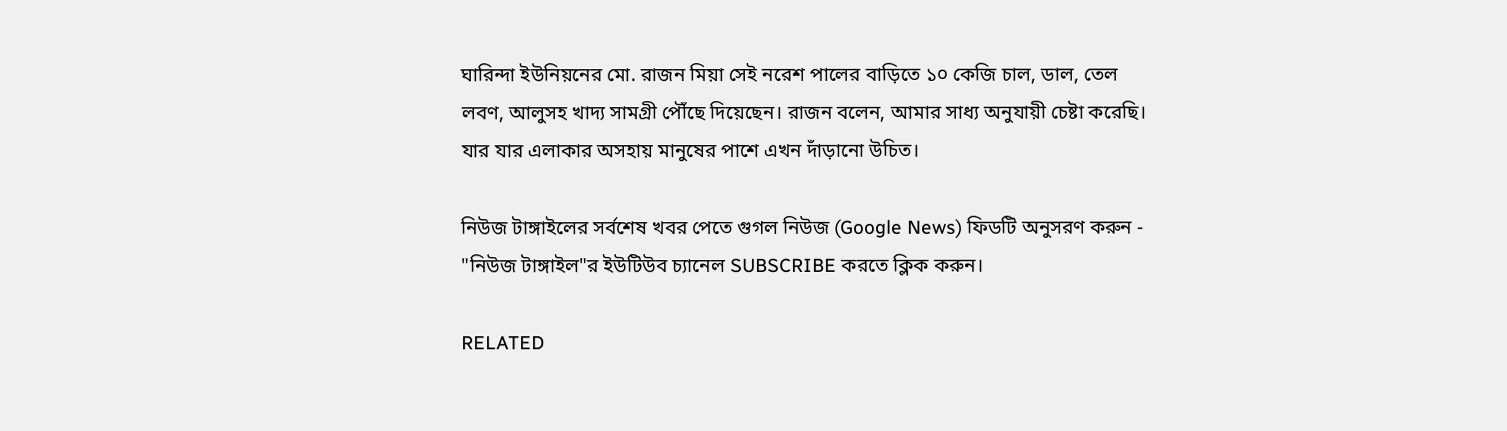ঘারিন্দা ইউনিয়নের মো. রাজন মিয়া সেই নরেশ পালের বাড়িতে ১০ কেজি চাল, ডাল, তেল লবণ, আলুসহ খাদ্য সামগ্রী পৌঁছে দিয়েছেন। রাজন বলেন, আমার সাধ্য অনুযায়ী চেষ্টা করেছি। যার যার এলাকার অসহায় মানুষের পাশে এখন দাঁড়ানো উচিত।

নিউজ টাঙ্গাইলের সর্বশেষ খবর পেতে গুগল নিউজ (Google News) ফিডটি অনুসরণ করুন - "নিউজ টাঙ্গাইল"র ইউটিউব চ্যানেল SUBSCRIBE করতে ক্লিক করুন।

RELATED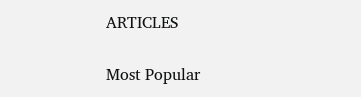ARTICLES

Most Popular